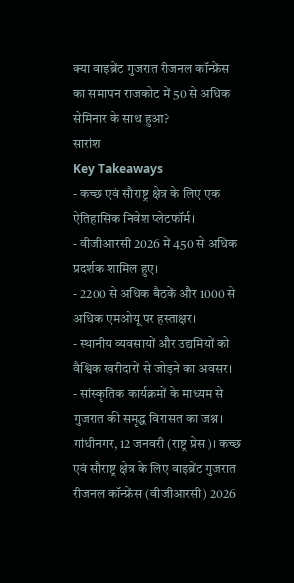क्या वाइब्रेंट गुजरात रीजनल कॉन्फ्रेंस का समापन राजकोट में 50 से अधिक सेमिनार के साथ हुआ?
सारांश
Key Takeaways
- कच्छ एवं सौराष्ट्र क्षेत्र के लिए एक ऐतिहासिक निवेश प्लेटफॉर्म।
- वीजीआरसी 2026 में 450 से अधिक प्रदर्शक शामिल हुए।
- 2200 से अधिक बैठकें और 1000 से अधिक एमओयू पर हस्ताक्षर।
- स्थानीय व्यवसायों और उद्यमियों को वैश्विक खरीदारों से जोड़ने का अवसर।
- सांस्कृतिक कार्यक्रमों के माध्यम से गुजरात की समृद्ध विरासत का जश्न।
गांधीनगर, 12 जनवरी (राष्ट्र प्रेस)। कच्छ एवं सौराष्ट्र क्षेत्र के लिए वाइब्रेंट गुजरात रीजनल कॉन्फ्रेंस (वीजीआरसी) 2026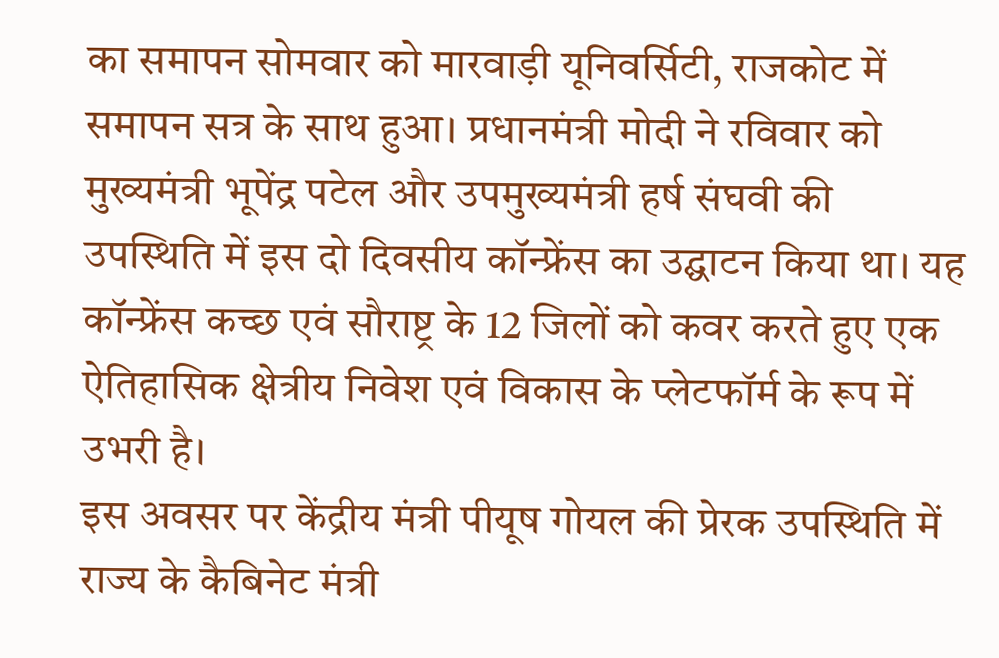का समापन सोमवार को मारवाड़ी यूनिवर्सिटी, राजकोट में समापन सत्र के साथ हुआ। प्रधानमंत्री मोदी ने रविवार को मुख्यमंत्री भूपेंद्र पटेल और उपमुख्यमंत्री हर्ष संघवी की उपस्थिति में इस दो दिवसीय कॉन्फ्रेंस का उद्घाटन किया था। यह कॉन्फ्रेंस कच्छ एवं सौराष्ट्र के 12 जिलों को कवर करते हुए एक ऐतिहासिक क्षेत्रीय निवेश एवं विकास के प्लेटफॉर्म के रूप में उभरी है।
इस अवसर पर केंद्रीय मंत्री पीयूष गोयल की प्रेरक उपस्थिति में राज्य के कैबिनेट मंत्री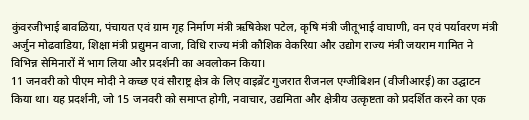कुंवरजीभाई बावळिया, पंचायत एवं ग्राम गृह निर्माण मंत्री ऋषिकेश पटेल, कृषि मंत्री जीतूभाई वाघाणी, वन एवं पर्यावरण मंत्री अर्जुन मोढवाडिया, शिक्षा मंत्री प्रद्युमन वाजा, विधि राज्य मंत्री कौशिक वेकरिया और उद्योग राज्य मंत्री जयराम गामित ने विभिन्न सेमिनारों में भाग लिया और प्रदर्शनी का अवलोकन किया।
11 जनवरी को पीएम मोदी ने कच्छ एवं सौराष्ट्र क्षेत्र के लिए वाइब्रेंट गुजरात रीजनल एग्जीबिशन (वीजीआरई) का उद्घाटन किया था। यह प्रदर्शनी, जो 15 जनवरी को समाप्त होगी, नवाचार, उद्यमिता और क्षेत्रीय उत्कृष्टता को प्रदर्शित करने का एक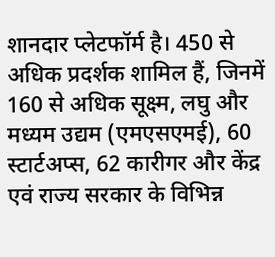शानदार प्लेटफॉर्म है। 450 से अधिक प्रदर्शक शामिल हैं, जिनमें 160 से अधिक सूक्ष्म, लघु और मध्यम उद्यम (एमएसएमई), 60 स्टार्टअप्स, 62 कारीगर और केंद्र एवं राज्य सरकार के विभिन्न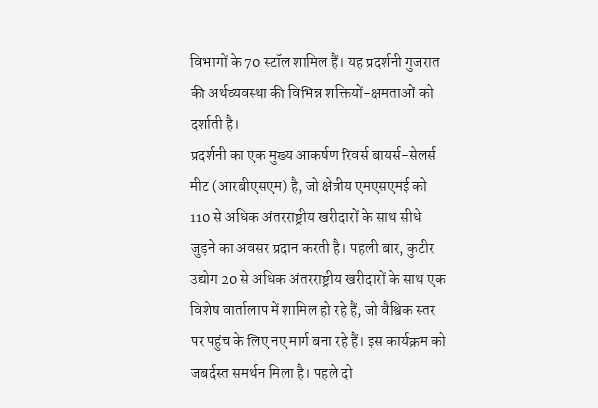विभागों के 70 स्टॉल शामिल हैं। यह प्रदर्शनी गुजरात की अर्थव्यवस्था की विभिन्न शक्तियों-क्षमताओं को दर्शाती है।
प्रदर्शनी का एक मुख्य आकर्षण रिवर्स बायर्स-सेलर्स मीट (आरबीएसएम) है, जो क्षेत्रीय एमएसएमई को 110 से अधिक अंतरराष्ट्रीय खरीदारों के साथ सीधे जुड़ने का अवसर प्रदान करती है। पहली बार, कुटीर उद्योग 20 से अधिक अंतरराष्ट्रीय खरीदारों के साथ एक विशेष वार्तालाप में शामिल हो रहे हैं, जो वैश्विक स्तर पर पहुंच के लिए नए मार्ग बना रहे हैं। इस कार्यक्रम को जबर्दस्त समर्थन मिला है। पहले दो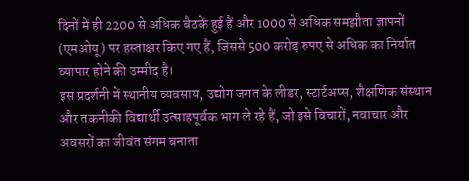दिनों में ही 2200 से अधिक बैठकें हुई हैं और 1000 से अधिक समझौता ज्ञापनों (एमओयू) पर हस्ताक्षर किए गए हैं, जिससे 500 करोड़ रुपए से अधिक का निर्यात व्यापार होने की उम्मीद है।
इस प्रदर्शनी में स्थानीय व्यवसाय, उद्योग जगत के लीडर, स्टार्टअप्स, शैक्षणिक संस्थान और तकनीकी विद्यार्थी उत्साहपूर्वक भाग ले रहे हैं, जो इसे विचारों, नवाचार और अवसरों का जीवंत संगम बनाता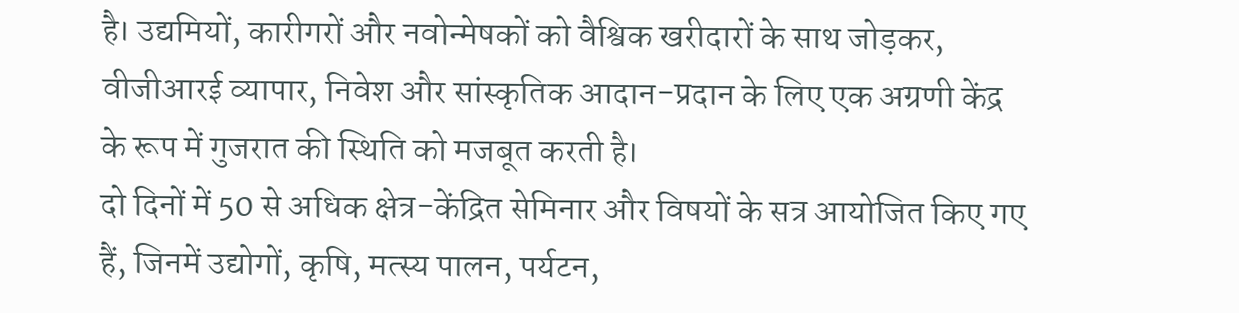है। उद्यमियों, कारीगरों और नवोन्मेषकों को वैश्विक खरीदारों के साथ जोड़कर, वीजीआरई व्यापार, निवेश और सांस्कृतिक आदान-प्रदान के लिए एक अग्रणी केंद्र के रूप में गुजरात की स्थिति को मजबूत करती है।
दो दिनों में 50 से अधिक क्षेत्र-केंद्रित सेमिनार और विषयों के सत्र आयोजित किए गए हैं, जिनमें उद्योगों, कृषि, मत्स्य पालन, पर्यटन,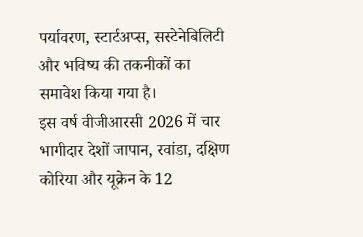पर्यावरण, स्टार्टअप्स, सस्टेनेबिलिटी और भविष्य की तकनीकों का समावेश किया गया है।
इस वर्ष वीजीआरसी 2026 में चार भागीदार देशों जापान, रवांडा, दक्षिण कोरिया और यूक्रेन के 12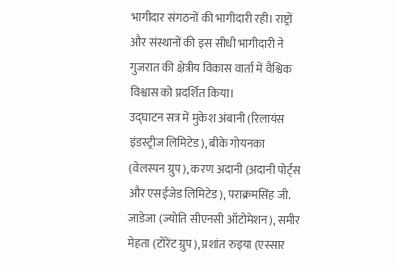भागीदार संगठनों की भागीदारी रही। राष्ट्रों और संस्थानों की इस सीधी भागीदारी ने गुजरात की क्षेत्रीय विकास वार्ता में वैश्विक विश्वास को प्रदर्शित किया।
उद्घाटन सत्र में मुकेश अंबानी (रिलायंस इंडस्ट्रीज लिमिटेड), बीके गोयनका (वेलस्पन ग्रुप), करण अदानी (अदानी पोर्ट्स और एसईजेड लिमिटेड), पराक्रमसिंह जी. जाडेजा (ज्योति सीएनसी ऑटोमेशन), समीर मेहता (टोरेंट ग्रुप), प्रशांत रुइया (एस्सार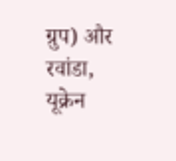ग्रुप) और रवांडा, यूक्रेन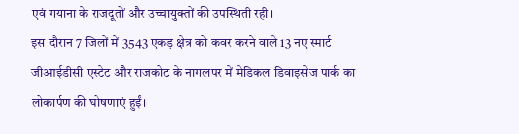एवं गयाना के राजदूतों और उच्चायुक्तों की उपस्थिती रही।
इस दौरान 7 जिलों में 3543 एकड़ क्षेत्र को कवर करने वाले 13 नए स्मार्ट जीआईडीसी एस्टेट और राजकोट के नागलपर में मेडिकल डिवाइसेज पार्क का लोकार्पण की घोषणाएं हुईं।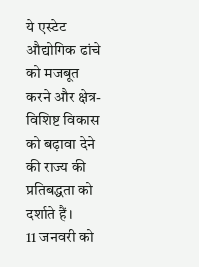ये एस्टेट औद्योगिक ढांचे को मजबूत करने और क्षेत्र-विशिष्ट विकास को बढ़ावा देने की राज्य की प्रतिबद्धता को दर्शाते हैं।
11 जनवरी को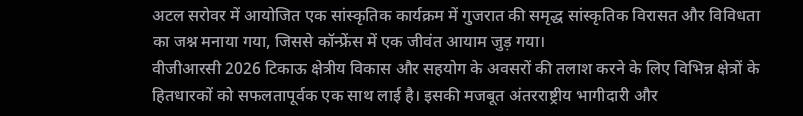अटल सरोवर में आयोजित एक सांस्कृतिक कार्यक्रम में गुजरात की समृद्ध सांस्कृतिक विरासत और विविधता का जश्न मनाया गया, जिससे कॉन्फ्रेंस में एक जीवंत आयाम जुड़ गया।
वीजीआरसी 2026 टिकाऊ क्षेत्रीय विकास और सहयोग के अवसरों की तलाश करने के लिए विभिन्न क्षेत्रों के हितधारकों को सफलतापूर्वक एक साथ लाई है। इसकी मजबूत अंतरराष्ट्रीय भागीदारी और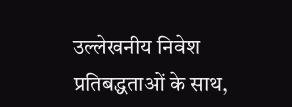उल्लेखनीय निवेश प्रतिबद्धताओं के साथ,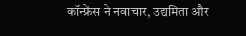कॉन्फ्रेंस ने नवाचार, उद्यमिता और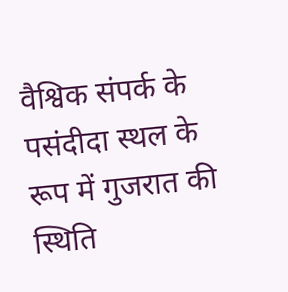वैश्विक संपर्क के पसंदीदा स्थल के रूप में गुजरात की स्थिति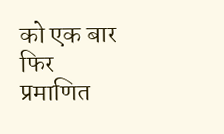को एक बार फिर प्रमाणित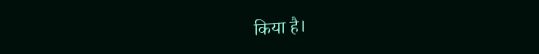किया है।